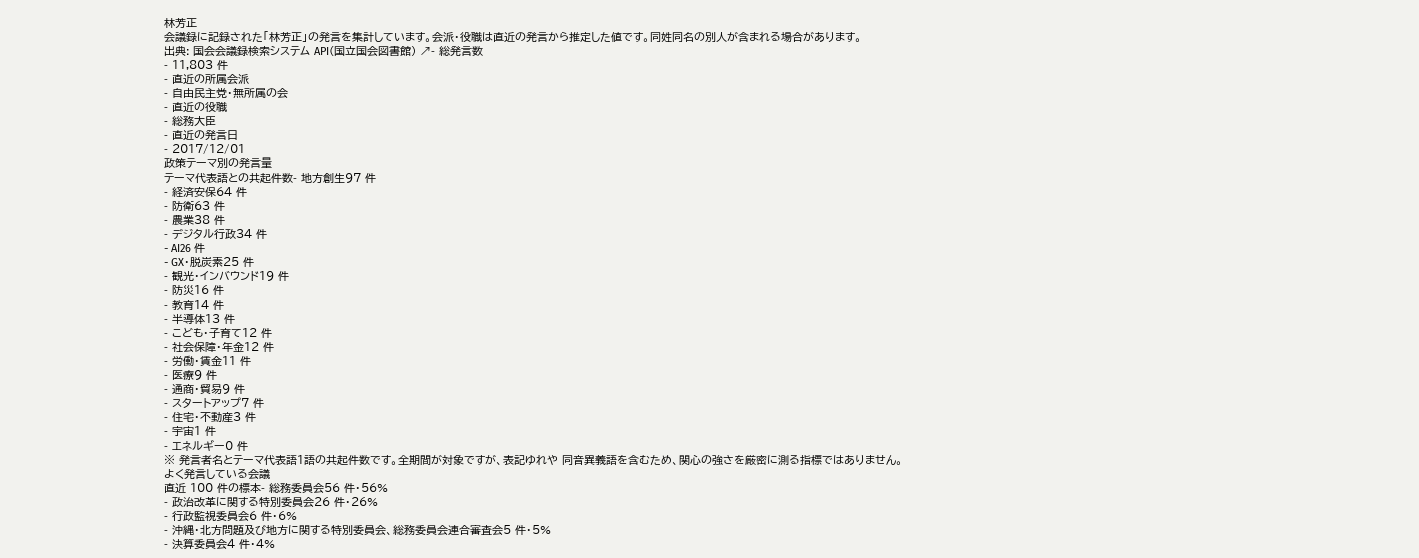林芳正
会議録に記録された「林芳正」の発言を集計しています。会派・役職は直近の発言から推定した値です。同姓同名の別人が含まれる場合があります。
出典: 国会会議録検索システム API(国立国会図書館) ↗- 総発言数
- 11,803 件
- 直近の所属会派
- 自由民主党・無所属の会
- 直近の役職
- 総務大臣
- 直近の発言日
- 2017/12/01
政策テーマ別の発言量
テーマ代表語との共起件数- 地方創生97 件
- 経済安保64 件
- 防衛63 件
- 農業38 件
- デジタル行政34 件
- AI26 件
- GX・脱炭素25 件
- 観光・インバウンド19 件
- 防災16 件
- 教育14 件
- 半導体13 件
- こども・子育て12 件
- 社会保障・年金12 件
- 労働・賃金11 件
- 医療9 件
- 通商・貿易9 件
- スタートアップ7 件
- 住宅・不動産3 件
- 宇宙1 件
- エネルギー0 件
※ 発言者名とテーマ代表語1語の共起件数です。全期間が対象ですが、表記ゆれや 同音異義語を含むため、関心の強さを厳密に測る指標ではありません。
よく発言している会議
直近 100 件の標本- 総務委員会56 件・56%
- 政治改革に関する特別委員会26 件・26%
- 行政監視委員会6 件・6%
- 沖縄・北方問題及び地方に関する特別委員会、総務委員会連合審査会5 件・5%
- 決算委員会4 件・4%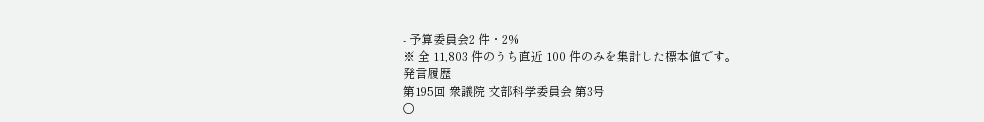- 予算委員会2 件・2%
※ 全 11,803 件のうち直近 100 件のみを集計した標本値です。
発言履歴
第195回 衆議院 文部科学委員会 第3号
○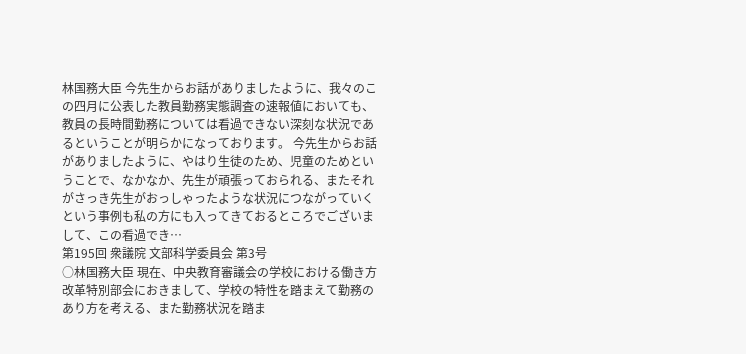林国務大臣 今先生からお話がありましたように、我々のこの四月に公表した教員勤務実態調査の速報値においても、教員の長時間勤務については看過できない深刻な状況であるということが明らかになっております。 今先生からお話がありましたように、やはり生徒のため、児童のためということで、なかなか、先生が頑張っておられる、またそれがさっき先生がおっしゃったような状況につながっていくという事例も私の方にも入ってきておるところでございまして、この看過でき…
第195回 衆議院 文部科学委員会 第3号
○林国務大臣 現在、中央教育審議会の学校における働き方改革特別部会におきまして、学校の特性を踏まえて勤務のあり方を考える、また勤務状況を踏ま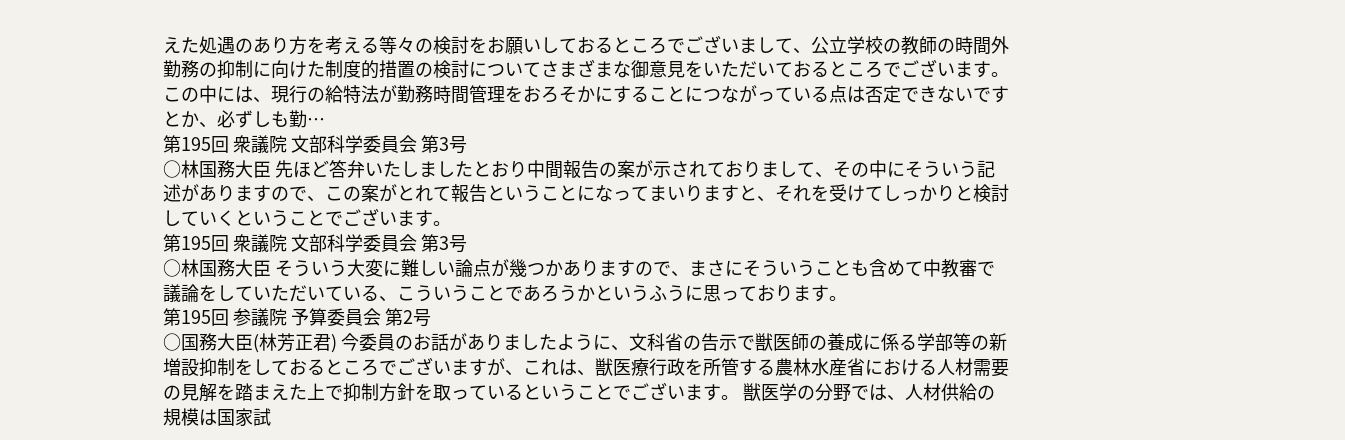えた処遇のあり方を考える等々の検討をお願いしておるところでございまして、公立学校の教師の時間外勤務の抑制に向けた制度的措置の検討についてさまざまな御意見をいただいておるところでございます。 この中には、現行の給特法が勤務時間管理をおろそかにすることにつながっている点は否定できないですとか、必ずしも勤…
第195回 衆議院 文部科学委員会 第3号
○林国務大臣 先ほど答弁いたしましたとおり中間報告の案が示されておりまして、その中にそういう記述がありますので、この案がとれて報告ということになってまいりますと、それを受けてしっかりと検討していくということでございます。
第195回 衆議院 文部科学委員会 第3号
○林国務大臣 そういう大変に難しい論点が幾つかありますので、まさにそういうことも含めて中教審で議論をしていただいている、こういうことであろうかというふうに思っております。
第195回 参議院 予算委員会 第2号
○国務大臣(林芳正君) 今委員のお話がありましたように、文科省の告示で獣医師の養成に係る学部等の新増設抑制をしておるところでございますが、これは、獣医療行政を所管する農林水産省における人材需要の見解を踏まえた上で抑制方針を取っているということでございます。 獣医学の分野では、人材供給の規模は国家試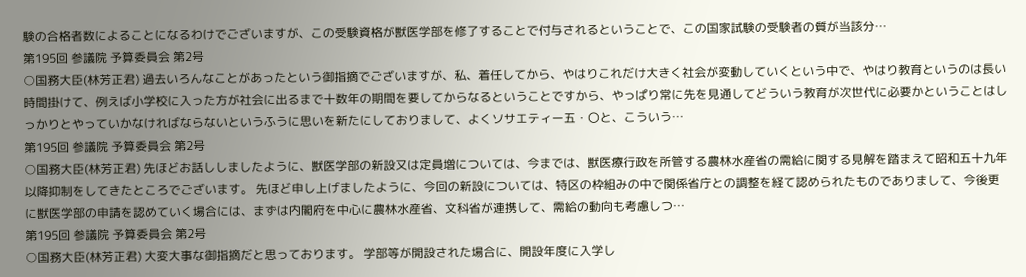験の合格者数によることになるわけでございますが、この受験資格が獣医学部を修了することで付与されるということで、この国家試験の受験者の質が当該分…
第195回 参議院 予算委員会 第2号
○国務大臣(林芳正君) 過去いろんなことがあったという御指摘でございますが、私、着任してから、やはりこれだけ大きく社会が変動していくという中で、やはり教育というのは長い時間掛けて、例えば小学校に入った方が社会に出るまで十数年の期間を要してからなるということですから、やっぱり常に先を見通してどういう教育が次世代に必要かということはしっかりとやっていかなければならないというふうに思いを新たにしておりまして、よくソサエティー五・〇と、こういう…
第195回 参議院 予算委員会 第2号
○国務大臣(林芳正君) 先ほどお話ししましたように、獣医学部の新設又は定員増については、今までは、獣医療行政を所管する農林水産省の需給に関する見解を踏まえて昭和五十九年以降抑制をしてきたところでございます。 先ほど申し上げましたように、今回の新設については、特区の枠組みの中で関係省庁との調整を経て認められたものでありまして、今後更に獣医学部の申請を認めていく場合には、まずは内閣府を中心に農林水産省、文科省が連携して、需給の動向も考慮しつ…
第195回 参議院 予算委員会 第2号
○国務大臣(林芳正君) 大変大事な御指摘だと思っております。 学部等が開設された場合に、開設年度に入学し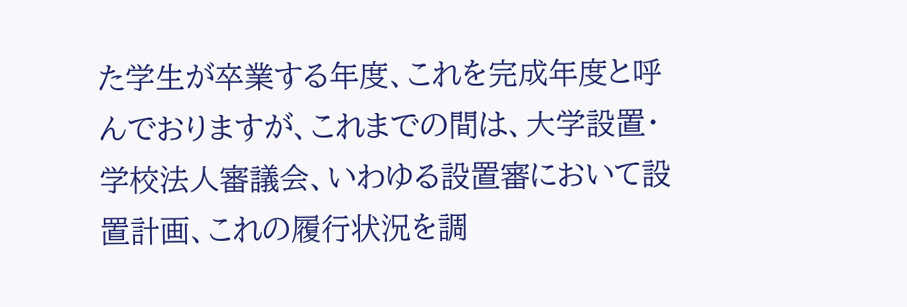た学生が卒業する年度、これを完成年度と呼んでおりますが、これまでの間は、大学設置・学校法人審議会、いわゆる設置審において設置計画、これの履行状況を調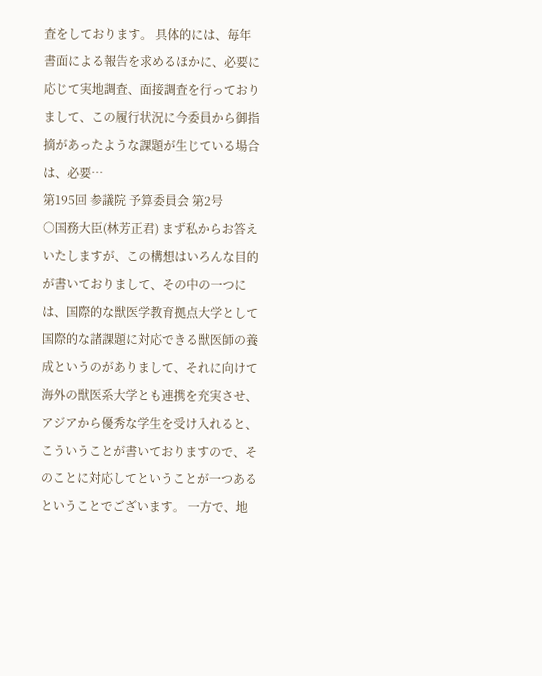査をしております。 具体的には、毎年書面による報告を求めるほかに、必要に応じて実地調査、面接調査を行っておりまして、この履行状況に今委員から御指摘があったような課題が生じている場合は、必要…
第195回 参議院 予算委員会 第2号
○国務大臣(林芳正君) まず私からお答えいたしますが、この構想はいろんな目的が書いておりまして、その中の一つには、国際的な獣医学教育拠点大学として国際的な諸課題に対応できる獣医師の養成というのがありまして、それに向けて海外の獣医系大学とも連携を充実させ、アジアから優秀な学生を受け入れると、こういうことが書いておりますので、そのことに対応してということが一つあるということでございます。 一方で、地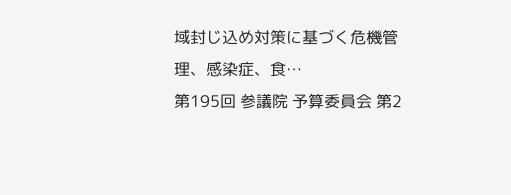域封じ込め対策に基づく危機管理、感染症、食…
第195回 参議院 予算委員会 第2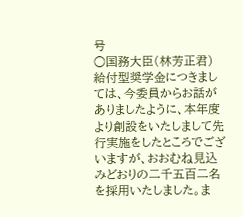号
○国務大臣(林芳正君) 給付型奨学金につきましては、今委員からお話がありましたように、本年度より創設をいたしまして先行実施をしたところでございますが、おおむね見込みどおりの二千五百二名を採用いたしました。ま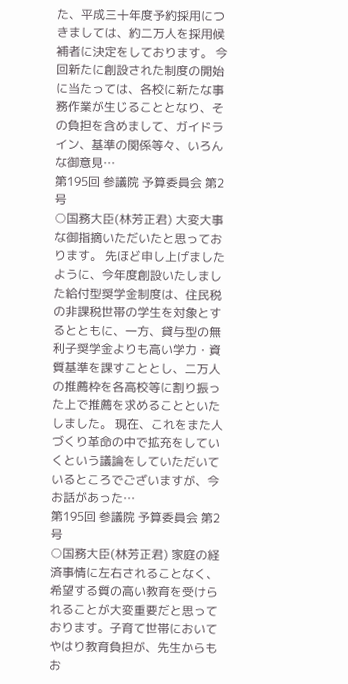た、平成三十年度予約採用につきましては、約二万人を採用候補者に決定をしております。 今回新たに創設された制度の開始に当たっては、各校に新たな事務作業が生じることとなり、その負担を含めまして、ガイドライン、基準の関係等々、いろんな御意見…
第195回 参議院 予算委員会 第2号
○国務大臣(林芳正君) 大変大事な御指摘いただいたと思っております。 先ほど申し上げましたように、今年度創設いたしました給付型奨学金制度は、住民税の非課税世帯の学生を対象とするとともに、一方、貸与型の無利子奨学金よりも高い学力・資質基準を課すこととし、二万人の推薦枠を各高校等に割り振った上で推薦を求めることといたしました。 現在、これをまた人づくり革命の中で拡充をしていくという議論をしていただいているところでございますが、今お話があった…
第195回 参議院 予算委員会 第2号
○国務大臣(林芳正君) 家庭の経済事情に左右されることなく、希望する質の高い教育を受けられることが大変重要だと思っております。子育て世帯においてやはり教育負担が、先生からもお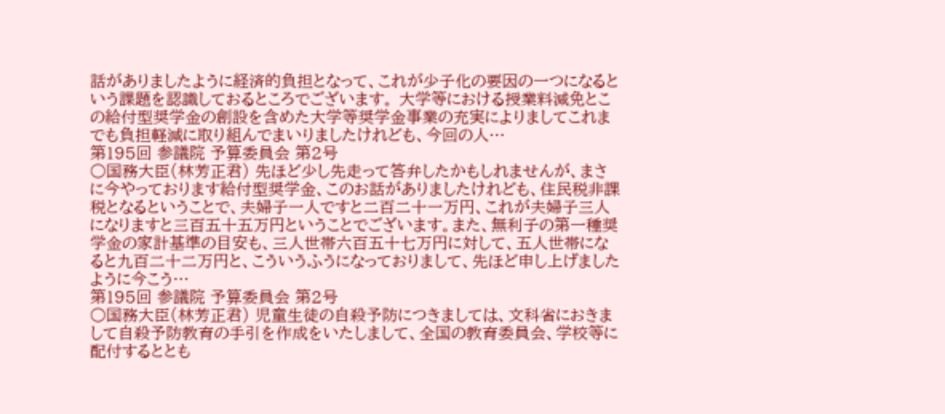話がありましたように経済的負担となって、これが少子化の要因の一つになるという課題を認識しておるところでございます。 大学等における授業料減免とこの給付型奨学金の創設を含めた大学等奨学金事業の充実によりましてこれまでも負担軽減に取り組んでまいりましたけれども、今回の人…
第195回 参議院 予算委員会 第2号
○国務大臣(林芳正君) 先ほど少し先走って答弁したかもしれませんが、まさに今やっております給付型奨学金、このお話がありましたけれども、住民税非課税となるということで、夫婦子一人ですと二百二十一万円、これが夫婦子三人になりますと三百五十五万円ということでございます。また、無利子の第一種奨学金の家計基準の目安も、三人世帯六百五十七万円に対して、五人世帯になると九百二十二万円と、こういうふうになっておりまして、先ほど申し上げましたように今こう…
第195回 参議院 予算委員会 第2号
○国務大臣(林芳正君) 児童生徒の自殺予防につきましては、文科省におきまして自殺予防教育の手引を作成をいたしまして、全国の教育委員会、学校等に配付するととも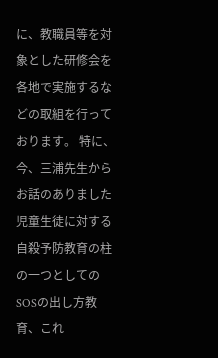に、教職員等を対象とした研修会を各地で実施するなどの取組を行っております。 特に、今、三浦先生からお話のありました児童生徒に対する自殺予防教育の柱の一つとしてのSOSの出し方教育、これ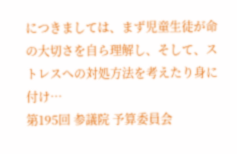につきましては、まず児童生徒が命の大切さを自ら理解し、そして、ストレスへの対処方法を考えたり身に付け…
第195回 参議院 予算委員会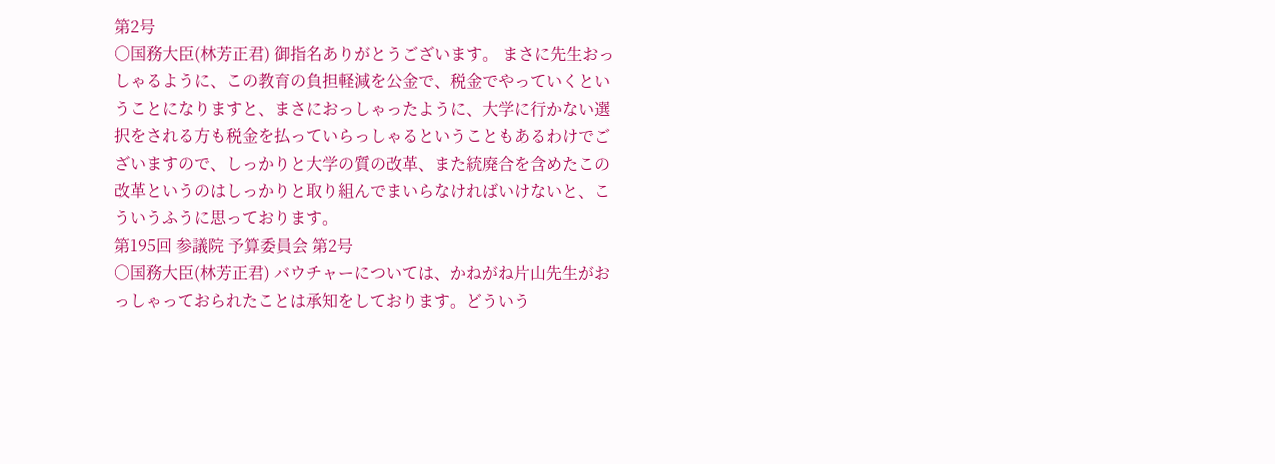第2号
○国務大臣(林芳正君) 御指名ありがとうございます。 まさに先生おっしゃるように、この教育の負担軽減を公金で、税金でやっていくということになりますと、まさにおっしゃったように、大学に行かない選択をされる方も税金を払っていらっしゃるということもあるわけでございますので、しっかりと大学の質の改革、また統廃合を含めたこの改革というのはしっかりと取り組んでまいらなければいけないと、こういうふうに思っております。
第195回 参議院 予算委員会 第2号
○国務大臣(林芳正君) バウチャーについては、かねがね片山先生がおっしゃっておられたことは承知をしております。どういう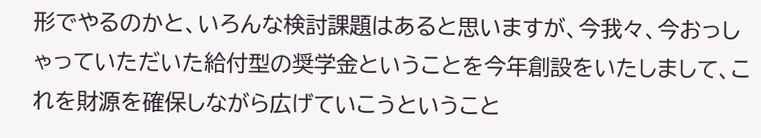形でやるのかと、いろんな検討課題はあると思いますが、今我々、今おっしゃっていただいた給付型の奨学金ということを今年創設をいたしまして、これを財源を確保しながら広げていこうということ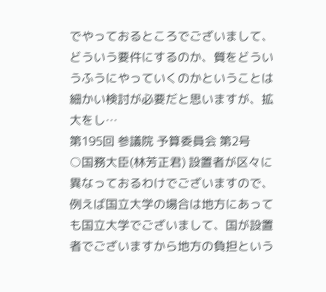でやっておるところでございまして、どういう要件にするのか、質をどういうふうにやっていくのかということは細かい検討が必要だと思いますが、拡大をし…
第195回 参議院 予算委員会 第2号
○国務大臣(林芳正君) 設置者が区々に異なっておるわけでございますので、例えば国立大学の場合は地方にあっても国立大学でございまして、国が設置者でございますから地方の負担という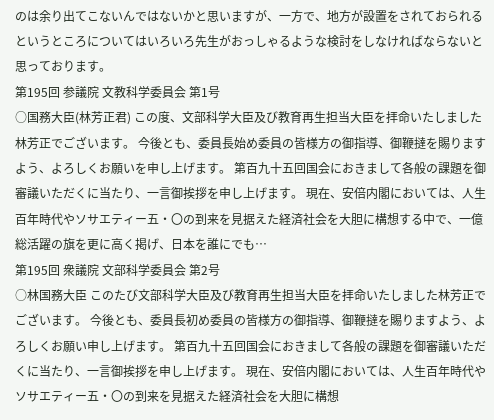のは余り出てこないんではないかと思いますが、一方で、地方が設置をされておられるというところについてはいろいろ先生がおっしゃるような検討をしなければならないと思っております。
第195回 参議院 文教科学委員会 第1号
○国務大臣(林芳正君) この度、文部科学大臣及び教育再生担当大臣を拝命いたしました林芳正でございます。 今後とも、委員長始め委員の皆様方の御指導、御鞭撻を賜りますよう、よろしくお願いを申し上げます。 第百九十五回国会におきまして各般の課題を御審議いただくに当たり、一言御挨拶を申し上げます。 現在、安倍内閣においては、人生百年時代やソサエティー五・〇の到来を見据えた経済社会を大胆に構想する中で、一億総活躍の旗を更に高く掲げ、日本を誰にでも…
第195回 衆議院 文部科学委員会 第2号
○林国務大臣 このたび文部科学大臣及び教育再生担当大臣を拝命いたしました林芳正でございます。 今後とも、委員長初め委員の皆様方の御指導、御鞭撻を賜りますよう、よろしくお願い申し上げます。 第百九十五回国会におきまして各般の課題を御審議いただくに当たり、一言御挨拶を申し上げます。 現在、安倍内閣においては、人生百年時代やソサエティー五・〇の到来を見据えた経済社会を大胆に構想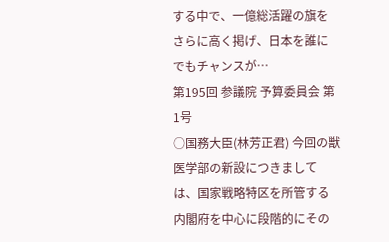する中で、一億総活躍の旗をさらに高く掲げ、日本を誰にでもチャンスが…
第195回 参議院 予算委員会 第1号
○国務大臣(林芳正君) 今回の獣医学部の新設につきましては、国家戦略特区を所管する内閣府を中心に段階的にその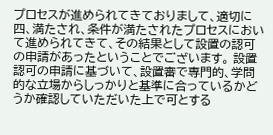プロセスが進められてきておりまして、適切に四、満たされ、条件が満たされたプロセスにおいて進められてきて、その結果として設置の認可の申請があったということでございます。 設置認可の申請に基づいて、設置審で専門的、学問的な立場からしっかりと基準に合っているかどうか確認していただいた上で可とする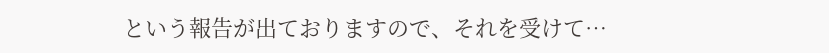という報告が出ておりますので、それを受けて…